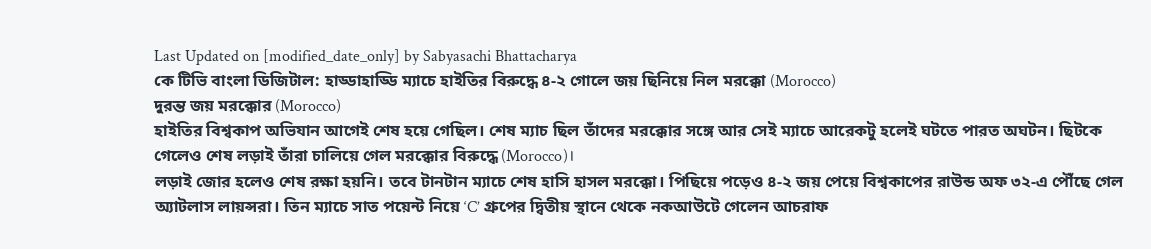Last Updated on [modified_date_only] by Sabyasachi Bhattacharya
কে টিভি বাংলা ডিজিটাল: হাড্ডাহাড্ডি ম্যাচে হাইতির বিরুদ্ধে ৪-২ গোলে জয় ছিনিয়ে নিল মরক্কো (Morocco)
দুরন্ত জয় মরক্কোর (Morocco)
হাইতির বিশ্বকাপ অভিযান আগেই শেষ হয়ে গেছিল। শেষ ম্যাচ ছিল তাঁদের মরক্কোর সঙ্গে আর সেই ম্যাচে আরেকটু হলেই ঘটতে পারত অঘটন। ছিটকে গেলেও শেষ লড়াই তাঁরা চালিয়ে গেল মরক্কোর বিরুদ্ধে (Morocco)।
লড়াই জোর হলেও শেষ রক্ষা হয়নি। তবে টানটান ম্যাচে শেষ হাসি হাসল মরক্কো। পিছিয়ে পড়েও ৪-২ জয় পেয়ে বিশ্বকাপের রাউন্ড অফ ৩২-এ পৌঁছে গেল অ্যাটলাস লায়ন্সরা। তিন ম্যাচে সাত পয়েন্ট নিয়ে ‘C’ গ্রুপের দ্বিতীয় স্থানে থেকে নকআউটে গেলেন আচরাফ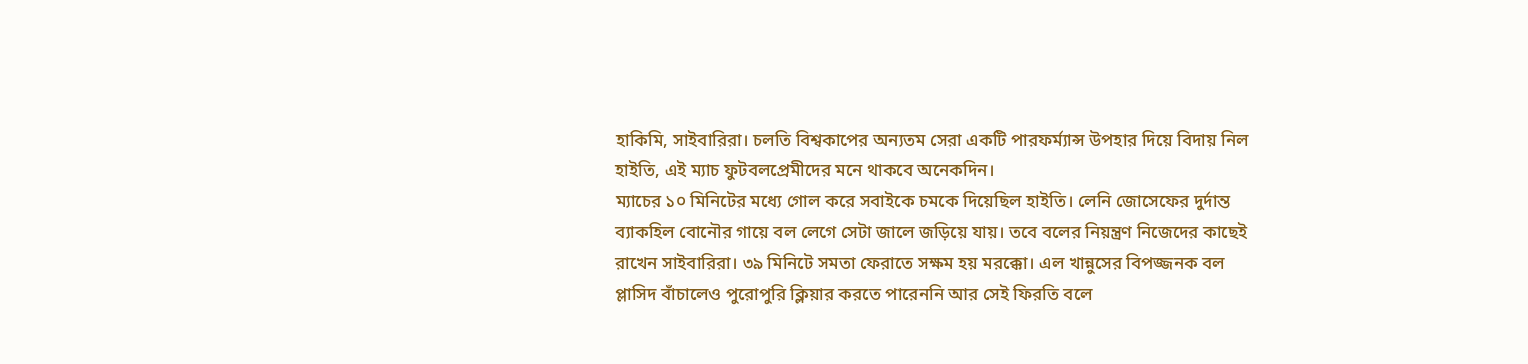হাকিমি, সাইবারিরা। চলতি বিশ্বকাপের অন্যতম সেরা একটি পারফর্ম্যান্স উপহার দিয়ে বিদায় নিল হাইতি, এই ম্যাচ ফুটবলপ্রেমীদের মনে থাকবে অনেকদিন।
ম্যাচের ১০ মিনিটের মধ্যে গোল করে সবাইকে চমকে দিয়েছিল হাইতি। লেনি জোসেফের দুর্দান্ত ব্যাকহিল বোনৌর গায়ে বল লেগে সেটা জালে জড়িয়ে যায়। তবে বলের নিয়ন্ত্রণ নিজেদের কাছেই রাখেন সাইবারিরা। ৩৯ মিনিটে সমতা ফেরাতে সক্ষম হয় মরক্কো। এল খান্নুসের বিপজ্জনক বল প্লাসিদ বাঁচালেও পুরোপুরি ক্লিয়ার করতে পারেননি আর সেই ফিরতি বলে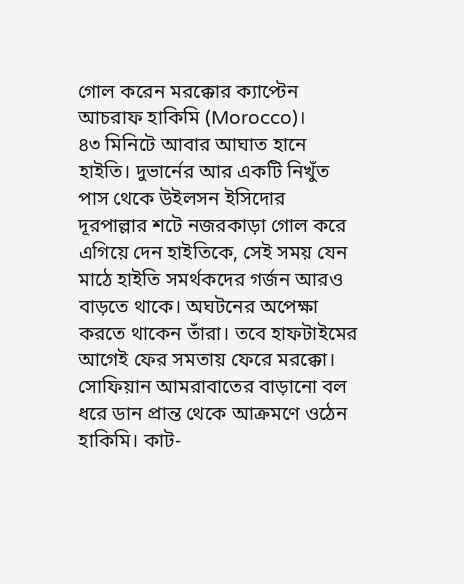গোল করেন মরক্কোর ক্যাপ্টেন আচরাফ হাকিমি (Morocco)।
৪৩ মিনিটে আবার আঘাত হানে হাইতি। দুভার্নের আর একটি নিখুঁত পাস থেকে উইলসন ইসিদোর দূরপাল্লার শটে নজরকাড়া গোল করে এগিয়ে দেন হাইতিকে, সেই সময় যেন মাঠে হাইতি সমর্থকদের গর্জন আরও বাড়তে থাকে। অঘটনের অপেক্ষা করতে থাকেন তাঁরা। তবে হাফটাইমের আগেই ফের সমতায় ফেরে মরক্কো। সোফিয়ান আমরাবাতের বাড়ানো বল ধরে ডান প্রান্ত থেকে আক্রমণে ওঠেন হাকিমি। কাট-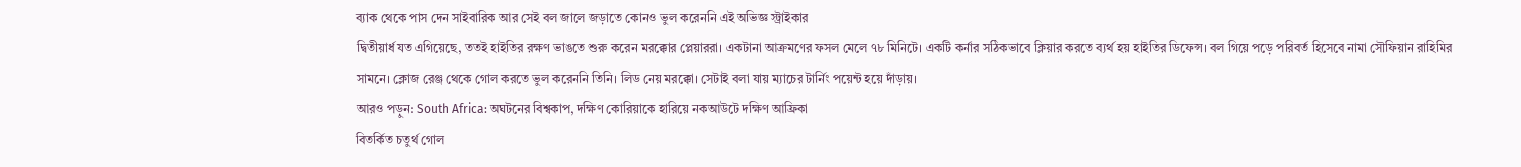ব্যাক থেকে পাস দেন সাইবারিক আর সেই বল জালে জড়াতে কোনও ভুল করেননি এই অভিজ্ঞ স্ট্রাইকার
দ্বিতীয়ার্ধ যত এগিয়েছে, ততই হাইতির রক্ষণ ভাঙতে শুরু করেন মরক্কোর প্লেয়াররা। একটানা আক্রমণের ফসল মেলে ৭৮ মিনিটে। একটি কর্নার সঠিকভাবে ক্লিয়ার করতে ব্যর্থ হয় হাইতির ডিফেন্স। বল গিয়ে পড়ে পরিবর্ত হিসেবে নামা সৌফিয়ান রাহিমির সামনে। ক্লোজ রেঞ্জ থেকে গোল করতে ভুল করেননি তিনি। লিড নেয় মরক্কো। সেটাই বলা যায় ম্যাচের টার্নিং পয়েন্ট হয়ে দাঁড়ায়।
আরও পড়ুন: South Africa: অঘটনের বিশ্বকাপ, দক্ষিণ কোরিয়াকে হারিয়ে নকআউটে দক্ষিণ আফ্রিকা
বিতর্কিত চতুর্থ গোল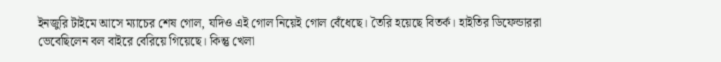ইনজুরি টাইমে আসে ম্যাচের শেষ গোল, যদিও এই গোল নিয়েই গোল বেঁধেছে। তৈরি হয়েছে বিতর্ক। হাইতির ডিফেন্ডাররা ভেবেছিলেন বল বাইরে বেরিয়ে গিয়েছে। কিন্তু খেলা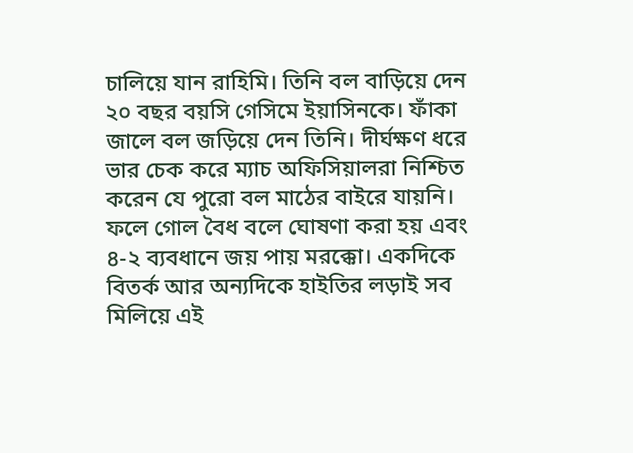চালিয়ে যান রাহিমি। তিনি বল বাড়িয়ে দেন ২০ বছর বয়সি গেসিমে ইয়াসিনকে। ফাঁকা জালে বল জড়িয়ে দেন তিনি। দীর্ঘক্ষণ ধরে ভার চেক করে ম্যাচ অফিসিয়ালরা নিশ্চিত করেন যে পুরো বল মাঠের বাইরে যায়নি। ফলে গোল বৈধ বলে ঘোষণা করা হয় এবং ৪-২ ব্যবধানে জয় পায় মরক্কো। একদিকে বিতর্ক আর অন্যদিকে হাইতির লড়াই সব মিলিয়ে এই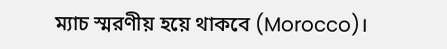ম্যাচ স্মরণীয় হয়ে থাকবে (Morocco)।